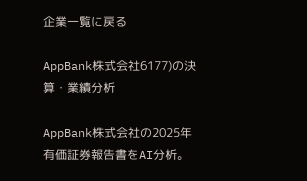企業一覧に戻る

AppBank株式会社6177)の決算・業績分析

AppBank株式会社の2025年有価証券報告書をAI分析。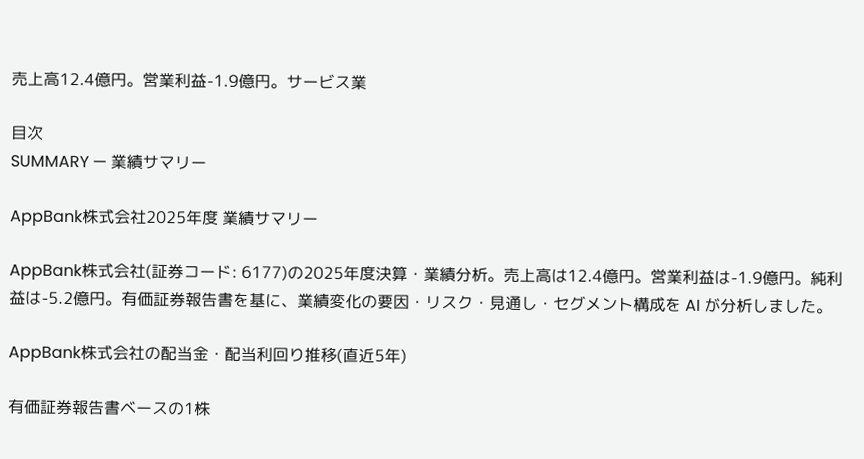売上高12.4億円。営業利益-1.9億円。サービス業

目次
SUMMARY — 業績サマリー

AppBank株式会社2025年度 業績サマリー

AppBank株式会社(証券コード: 6177)の2025年度決算・業績分析。売上高は12.4億円。営業利益は-1.9億円。純利益は-5.2億円。有価証券報告書を基に、業績変化の要因・リスク・見通し・セグメント構成を AI が分析しました。

AppBank株式会社の配当金・配当利回り推移(直近5年)

有価証券報告書ベースの1株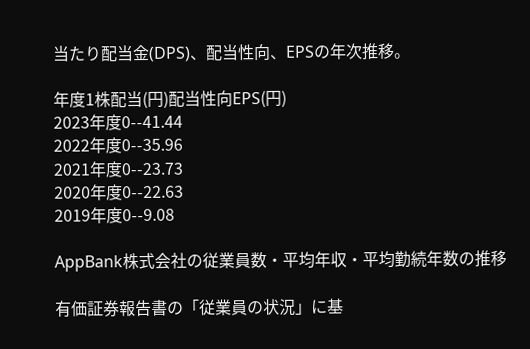当たり配当金(DPS)、配当性向、EPSの年次推移。

年度1株配当(円)配当性向EPS(円)
2023年度0--41.44
2022年度0--35.96
2021年度0--23.73
2020年度0--22.63
2019年度0--9.08

AppBank株式会社の従業員数・平均年収・平均勤続年数の推移

有価証券報告書の「従業員の状況」に基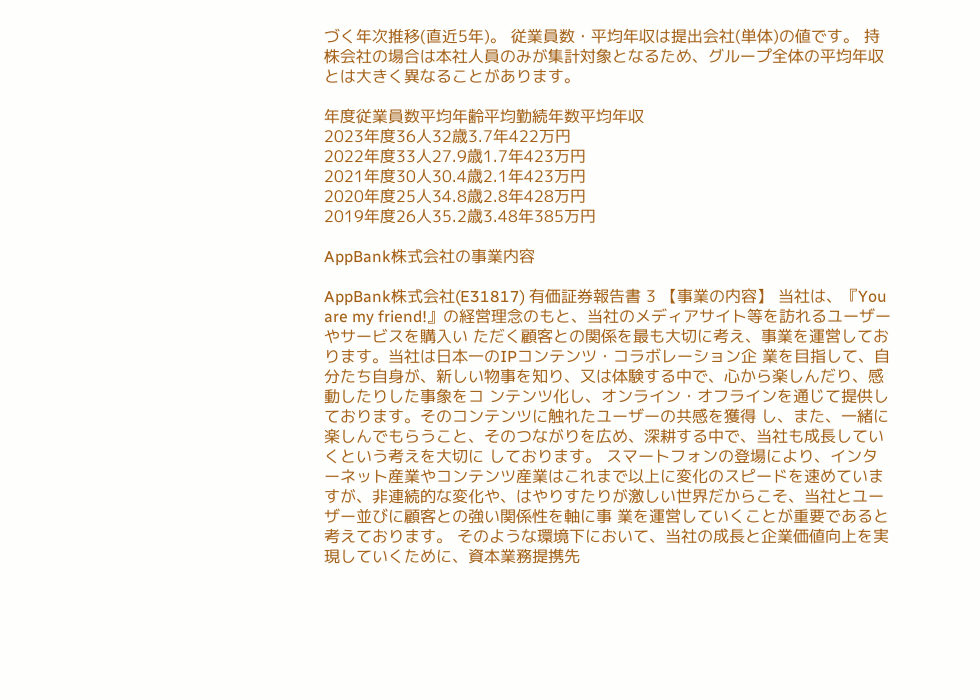づく年次推移(直近5年)。 従業員数・平均年収は提出会社(単体)の値です。 持株会社の場合は本社人員のみが集計対象となるため、グループ全体の平均年収とは大きく異なることがあります。

年度従業員数平均年齢平均勤続年数平均年収
2023年度36人32歳3.7年422万円
2022年度33人27.9歳1.7年423万円
2021年度30人30.4歳2.1年423万円
2020年度25人34.8歳2.8年428万円
2019年度26人35.2歳3.48年385万円

AppBank株式会社の事業内容

AppBank株式会社(E31817) 有価証券報告書 3 【事業の内容】 当社は、『You are my friend!』の経営理念のもと、当社のメディアサイト等を訪れるユーザーやサービスを購入い ただく顧客との関係を最も大切に考え、事業を運営しております。当社は日本一のIPコンテンツ・コラボレーション企 業を目指して、自分たち自身が、新しい物事を知り、又は体験する中で、心から楽しんだり、感動したりした事象をコ ンテンツ化し、オンライン・オフラインを通じて提供しております。そのコンテンツに触れたユーザーの共感を獲得 し、また、一緒に楽しんでもらうこと、そのつながりを広め、深耕する中で、当社も成長していくという考えを大切に しております。 スマートフォンの登場により、インターネット産業やコンテンツ産業はこれまで以上に変化のスピードを速めていま すが、非連続的な変化や、はやりすたりが激しい世界だからこそ、当社とユーザー並びに顧客との強い関係性を軸に事 業を運営していくことが重要であると考えております。 そのような環境下において、当社の成長と企業価値向上を実現していくために、資本業務提携先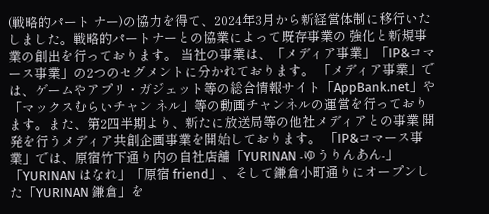(戦略的パート ナー)の協力を得て、2024年3月から新経営体制に移行いたしました。戦略的パートナーとの協業によって既存事業の 強化と新規事業の創出を行っております。 当社の事業は、「メディア事業」「IP&コマース事業」の2つのセグメントに分かれております。 「メディア事業」では、ゲームやアプリ・ガジェット等の総合情報サイト「AppBank.net」や「マックスむらいチャン ネル」等の動画チャンネルの運営を行っております。また、第2四半期より、新たに放送局等の他社メディアとの事業 開発を行うメディア共創企画事業を開始しております。 「IP&コマース事業」では、原宿竹下通り内の自社店舗「YURINAN -ゆうりんあん-」「YURINAN はなれ」「原宿 friend」、そして鎌倉小町通りにオープンした「YURINAN 鎌倉」を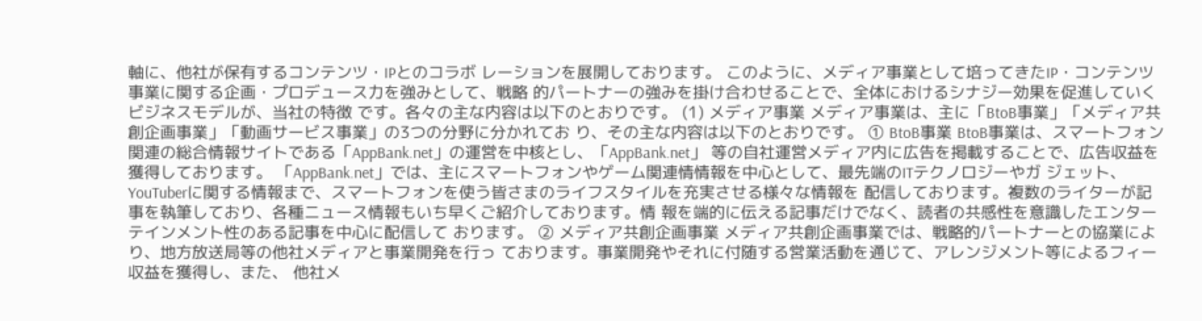軸に、他社が保有するコンテンツ・IPとのコラボ レーションを展開しております。 このように、メディア事業として培ってきたIP・コンテンツ事業に関する企画・プロデュース力を強みとして、戦略 的パートナーの強みを掛け合わせることで、全体におけるシナジー効果を促進していくビジネスモデルが、当社の特徴 です。各々の主な内容は以下のとおりです。 (1) メディア事業 メディア事業は、主に「BtoB事業」「メディア共創企画事業」「動画サービス事業」の3つの分野に分かれてお り、その主な内容は以下のとおりです。 ① BtoB事業 BtoB事業は、スマートフォン関連の総合情報サイトである「AppBank.net」の運営を中核とし、「AppBank.net」 等の自社運営メディア内に広告を掲載することで、広告収益を獲得しております。 「AppBank.net」では、主にスマートフォンやゲーム関連情情報を中心として、最先端のITテクノロジーやガ ジェット、YouTuberに関する情報まで、スマートフォンを使う皆さまのライフスタイルを充実させる様々な情報を 配信しております。複数のライターが記事を執筆しており、各種ニュース情報もいち早くご紹介しております。情 報を端的に伝える記事だけでなく、読者の共感性を意識したエンターテインメント性のある記事を中心に配信して おります。 ② メディア共創企画事業 メディア共創企画事業では、戦略的パートナーとの協業により、地方放送局等の他社メディアと事業開発を行っ ております。事業開発やそれに付随する営業活動を通じて、アレンジメント等によるフィー収益を獲得し、また、 他社メ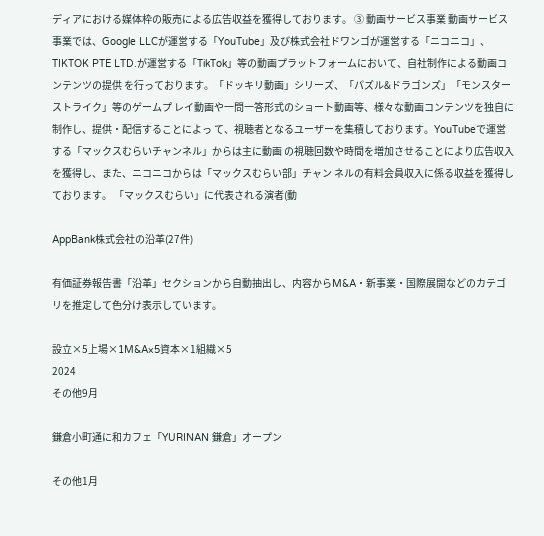ディアにおける媒体枠の販売による広告収益を獲得しております。 ③ 動画サービス事業 動画サービス事業では、Google LLCが運営する「YouTube」及び株式会社ドワンゴが運営する「ニコニコ」、 TIKTOK PTE LTD.が運営する「TikTok」等の動画プラットフォームにおいて、自社制作による動画コンテンツの提供 を行っております。「ドッキリ動画」シリーズ、「パズル&ドラゴンズ」「モンスターストライク」等のゲームプ レイ動画や一問一答形式のショート動画等、様々な動画コンテンツを独自に制作し、提供・配信することによっ て、視聴者となるユーザーを集積しております。YouTubeで運営する「マックスむらいチャンネル」からは主に動画 の視聴回数や時間を増加させることにより広告収入を獲得し、また、ニコニコからは「マックスむらい部」チャン ネルの有料会員収入に係る収益を獲得しております。 「マックスむらい」に代表される演者(動

AppBank株式会社の沿革(27件)

有価証券報告書「沿革」セクションから自動抽出し、内容からM&A・新事業・国際展開などのカテゴリを推定して色分け表示しています。

設立×5上場×1M&A×5資本×1組織×5
2024
その他9月

鎌倉小町通に和カフェ「YURINAN 鎌倉」オープン

その他1月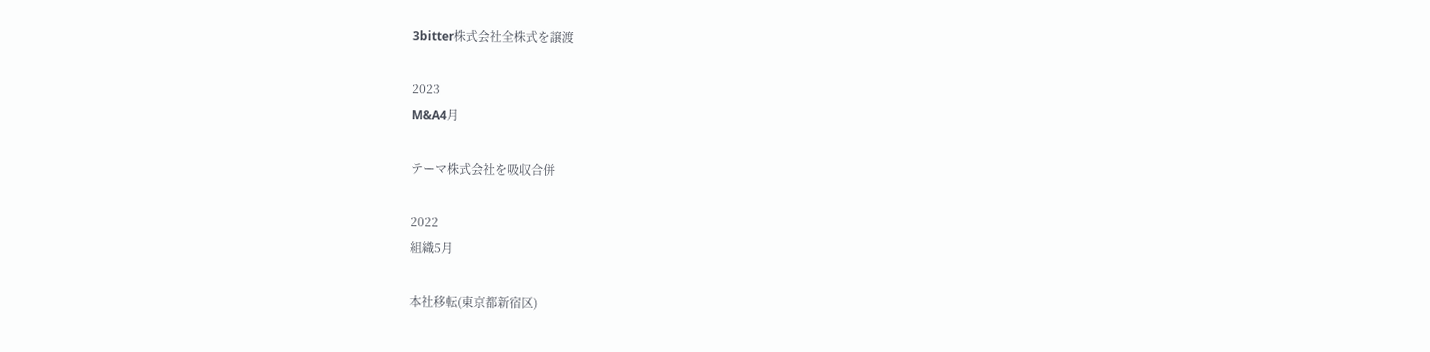3bitter株式会社全株式を譲渡

2023
M&A4月

テーマ株式会社を吸収合併

2022
組織5月

本社移転(東京都新宿区)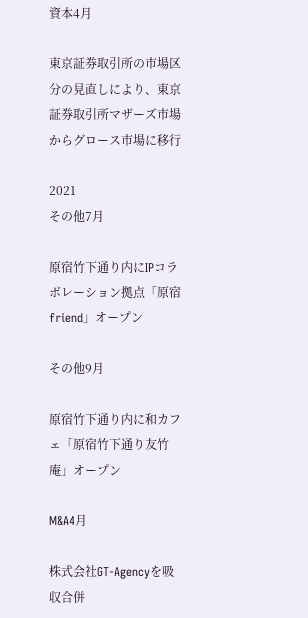資本4月

東京証券取引所の市場区分の見直しにより、東京証券取引所マザーズ市場からグロース市場に移行

2021
その他7月

原宿竹下通り内にIPコラボレーション拠点「原宿friend」オープン

その他9月

原宿竹下通り内に和カフェ「原宿竹下通り友竹庵」オープン

M&A4月

株式会社GT-Agencyを吸収合併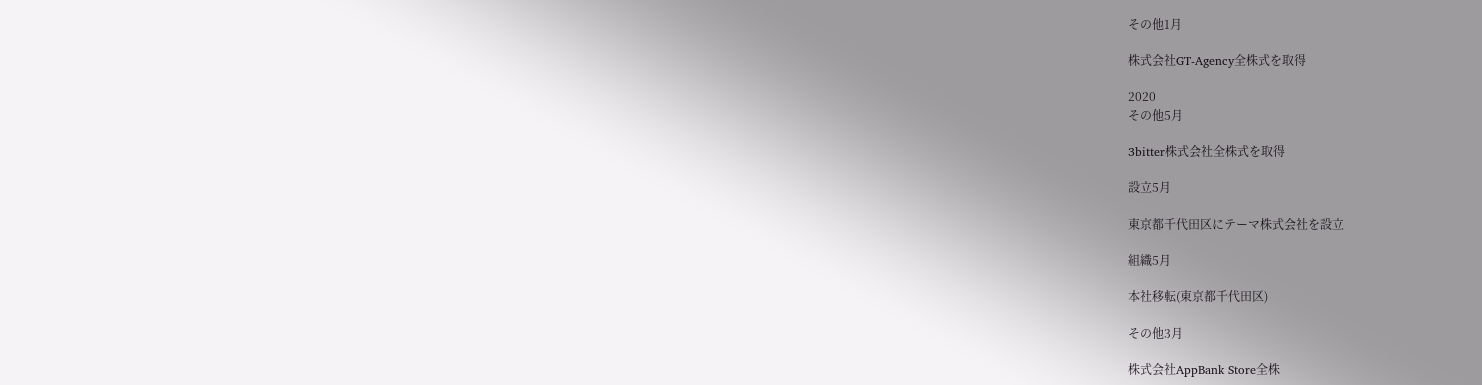その他1月

株式会社GT-Agency全株式を取得

2020
その他5月

3bitter株式会社全株式を取得

設立5月

東京都千代田区にテーマ株式会社を設立

組織5月

本社移転(東京都千代田区)

その他3月

株式会社AppBank Store全株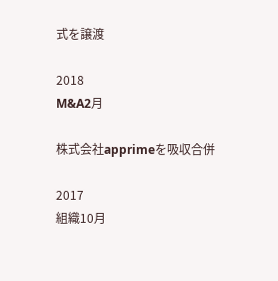式を譲渡

2018
M&A2月

株式会社apprimeを吸収合併

2017
組織10月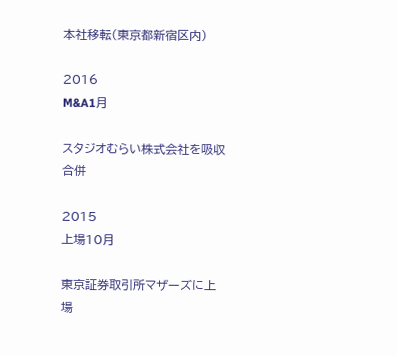本社移転(東京都新宿区内)

2016
M&A1月

スタジオむらい株式会社を吸収合併

2015
上場10月

東京証券取引所マザーズに上場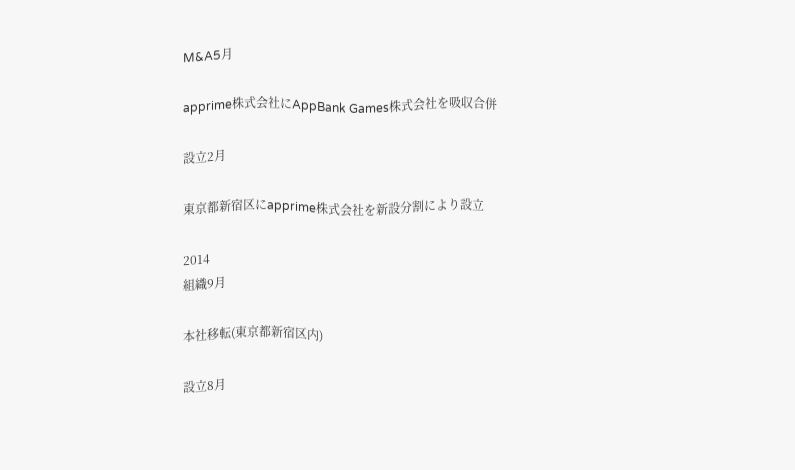M&A5月

apprime株式会社にAppBank Games株式会社を吸収合併

設立2月

東京都新宿区にapprime株式会社を新設分割により設立

2014
組織9月

本社移転(東京都新宿区内)

設立8月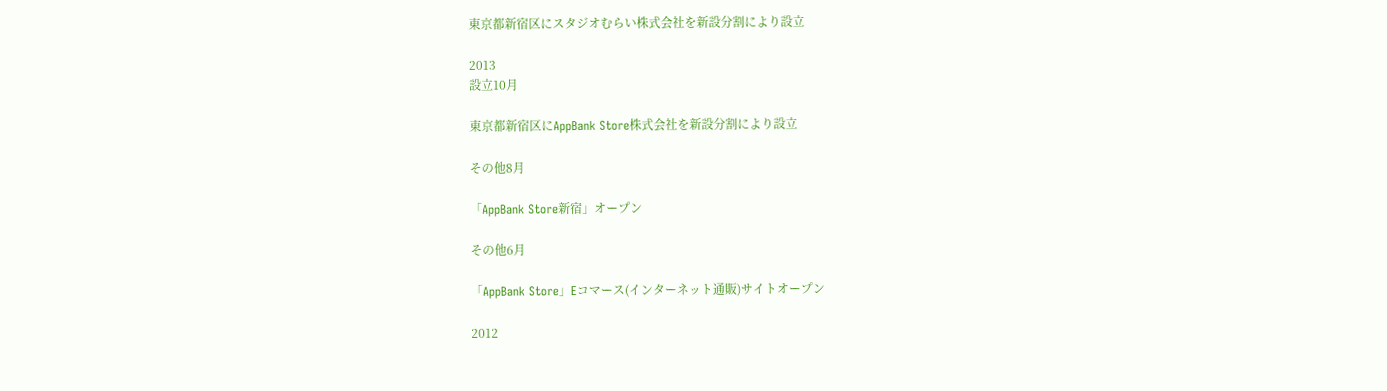東京都新宿区にスタジオむらい株式会社を新設分割により設立

2013
設立10月

東京都新宿区にAppBank Store株式会社を新設分割により設立

その他8月

「AppBank Store新宿」オープン

その他6月

「AppBank Store」Eコマース(インターネット通販)サイトオープン

2012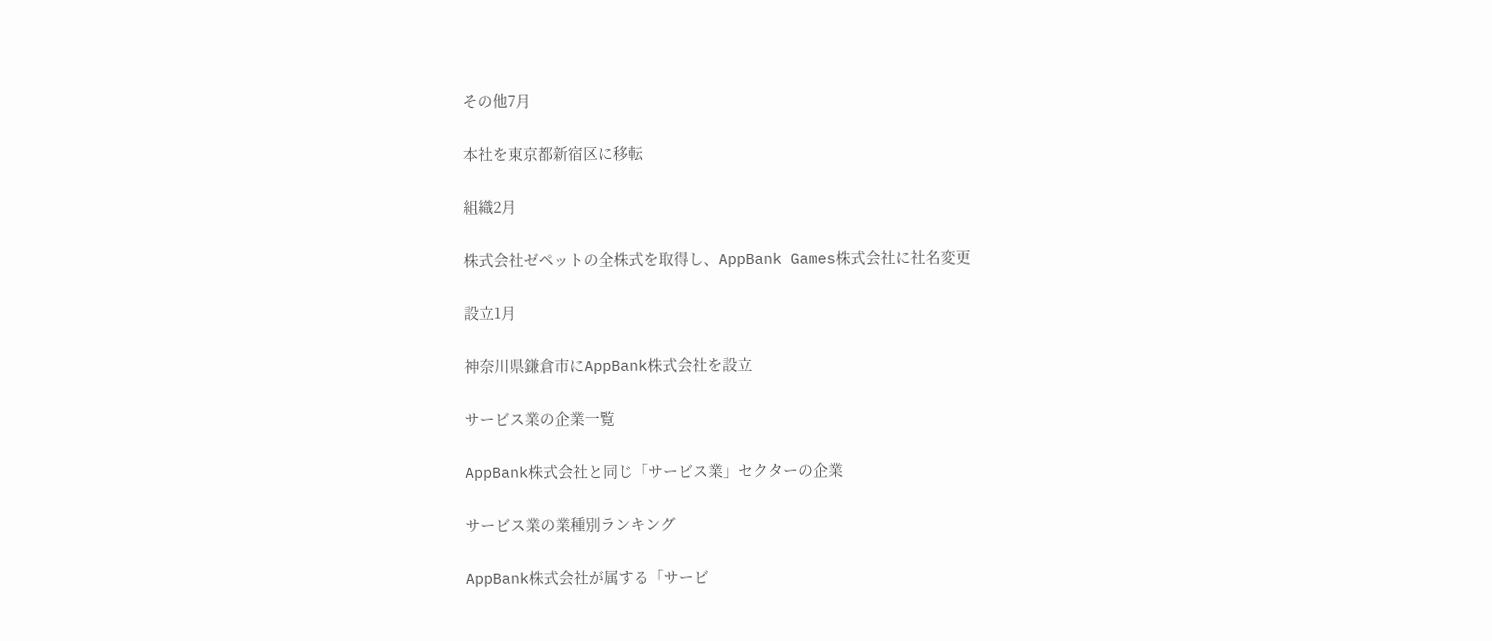その他7月

本社を東京都新宿区に移転

組織2月

株式会社ゼペットの全株式を取得し、AppBank Games株式会社に社名変更

設立1月

神奈川県鎌倉市にAppBank株式会社を設立

サービス業の企業一覧

AppBank株式会社と同じ「サービス業」セクターの企業

サービス業の業種別ランキング

AppBank株式会社が属する「サービ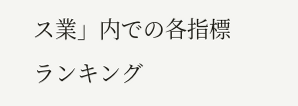ス業」内での各指標ランキング